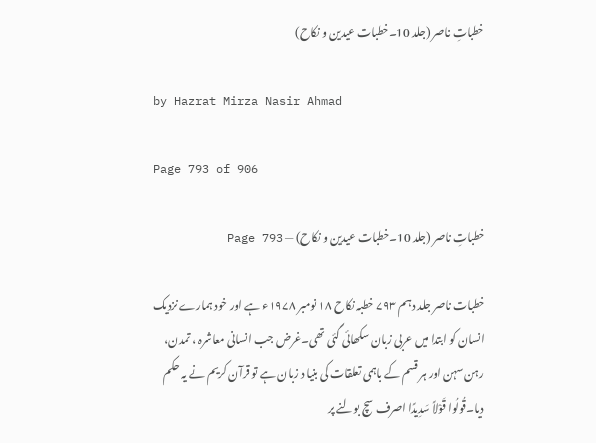خطباتِ ناصر (جلد 10۔خطبات عیدین و نکاح)

by Hazrat Mirza Nasir Ahmad

Page 793 of 906

خطباتِ ناصر (جلد 10۔خطبات عیدین و نکاح) — Page 793

خطبات ناصر جلد دہم ۷۹۳ خطبہ نکاح ۱۸ نومبر ۱۹۷۸ء ہے اور خود ہمارے نزدیک انسان کو ابتدا میں عربی زبان سکھائی گئی تھی۔غرض جب انسانی معاشرہ ، تمدن، رہن سہن اور ہر قسم کے باہمی تعلقات کی بنیا د زبان ہے تو قرآن کریم نے یہ حکم دیا۔قُولُوا قَوْلاً سَدِيدًا اصرف سچ بولنے پر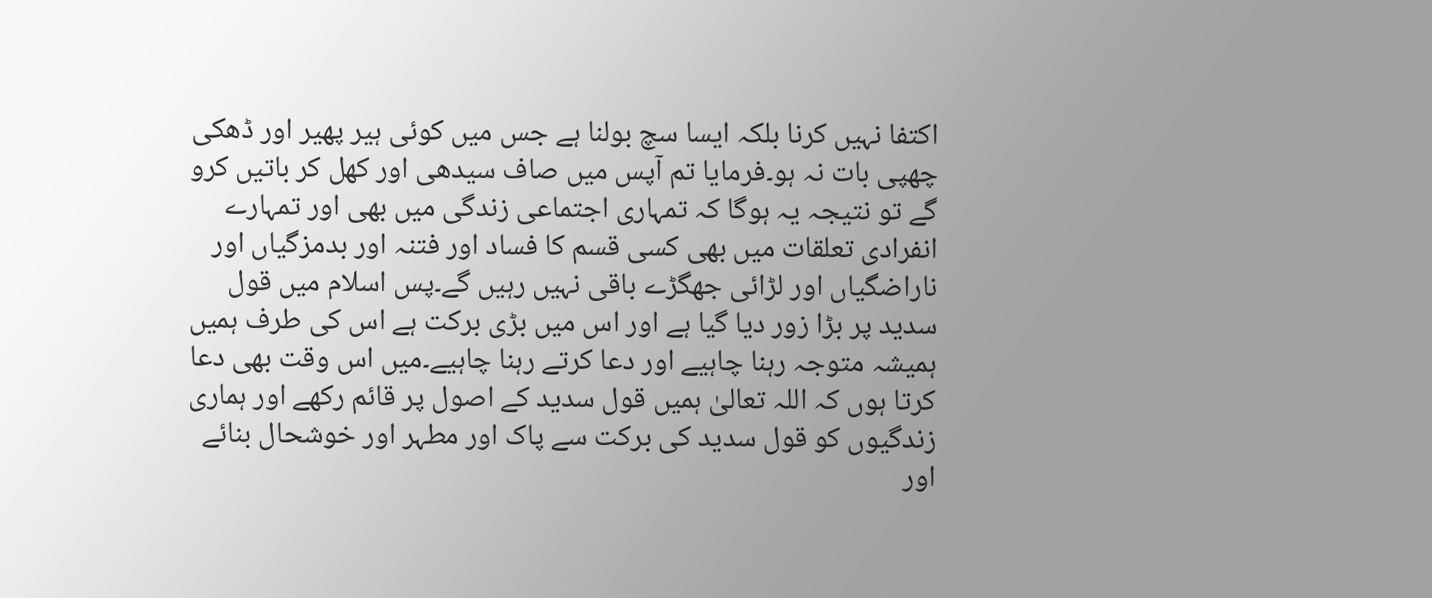اکتفا نہیں کرنا بلکہ ایسا سچ بولنا ہے جس میں کوئی ہیر پھیر اور ڈھکی چھپی بات نہ ہو۔فرمایا تم آپس میں صاف سیدھی اور کھل کر باتیں کرو گے تو نتیجہ یہ ہوگا کہ تمہاری اجتماعی زندگی میں بھی اور تمہارے انفرادی تعلقات میں بھی کسی قسم کا فساد اور فتنہ اور بدمزگیاں اور ناراضگیاں اور لڑائی جھگڑے باقی نہیں رہیں گے۔پس اسلام میں قول سدید پر بڑا زور دیا گیا ہے اور اس میں بڑی برکت ہے اس کی طرف ہمیں ہمیشہ متوجہ رہنا چاہیے اور دعا کرتے رہنا چاہیے۔میں اس وقت بھی دعا کرتا ہوں کہ اللہ تعالیٰ ہمیں قول سدید کے اصول پر قائم رکھے اور ہماری زندگیوں کو قول سدید کی برکت سے پاک اور مطہر اور خوشحال بنائے اور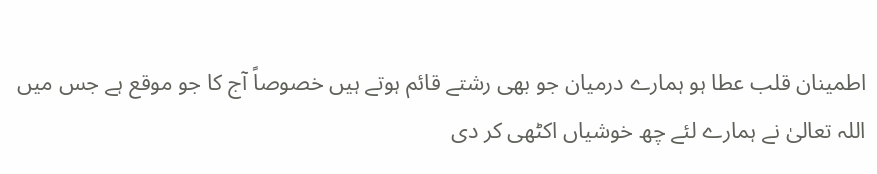اطمینان قلب عطا ہو ہمارے درمیان جو بھی رشتے قائم ہوتے ہیں خصوصاً آج کا جو موقع ہے جس میں اللہ تعالیٰ نے ہمارے لئے چھ خوشیاں اکٹھی کر دی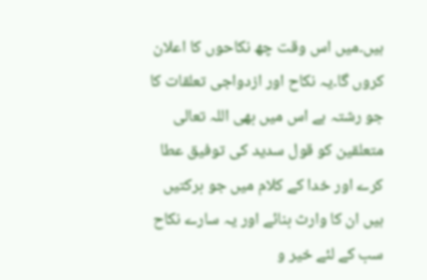ہیں۔میں اس وقت چھ نکاحوں کا اعلان کروں گا۔یہ نکاح اور ازدواجی تعلقات کا جو رشتہ ہے اس میں بھی اللہ تعالی متعلقین کو قول سدید کی توفیق عطا کرے اور خدا کے کلام میں جو برکتیں ہیں ان کا وارث بنائے اور یہ سارے نکاح سب کے لئے خیر و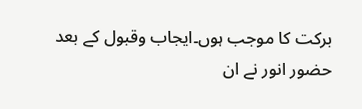برکت کا موجب ہوں۔ایجاب وقبول کے بعد حضور انور نے ان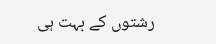رشتوں کے بہت ہی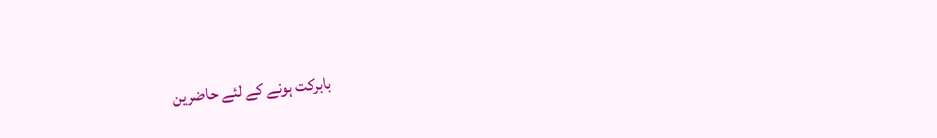بابرکت ہونے کے لئے حاضرین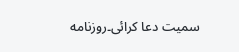سمیت دعا کرائی۔روزنامه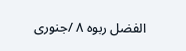الفضل ربوه ۸ /جنوری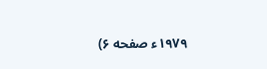۱۹۷۹ء صفحه ۶)